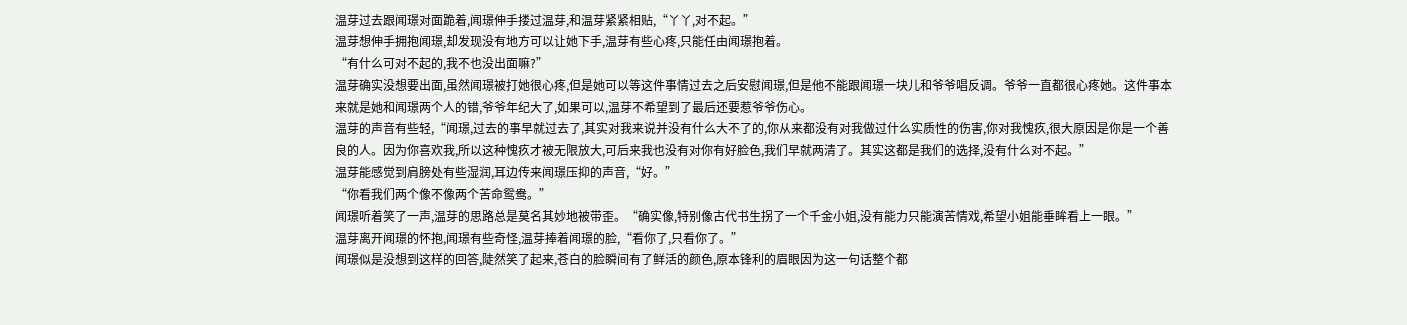温芽过去跟闻璟对面跪着,闻璟伸手搂过温芽,和温芽紧紧相贴,“丫丫,对不起。”
温芽想伸手拥抱闻璟,却发现没有地方可以让她下手,温芽有些心疼,只能任由闻璟抱着。
“有什么可对不起的,我不也没出面嘛?”
温芽确实没想要出面,虽然闻璟被打她很心疼,但是她可以等这件事情过去之后安慰闻璟,但是他不能跟闻璟一块儿和爷爷唱反调。爷爷一直都很心疼她。这件事本来就是她和闻璟两个人的错,爷爷年纪大了,如果可以,温芽不希望到了最后还要惹爷爷伤心。
温芽的声音有些轻,“闻璟,过去的事早就过去了,其实对我来说并没有什么大不了的,你从来都没有对我做过什么实质性的伤害,你对我愧疚,很大原因是你是一个善良的人。因为你喜欢我,所以这种愧疚才被无限放大,可后来我也没有对你有好脸色,我们早就两清了。其实这都是我们的选择,没有什么对不起。”
温芽能感觉到肩膀处有些湿润,耳边传来闻璟压抑的声音,“好。”
“你看我们两个像不像两个苦命鸳鸯。”
闻璟听着笑了一声,温芽的思路总是莫名其妙地被带歪。“确实像,特别像古代书生拐了一个千金小姐,没有能力只能演苦情戏,希望小姐能垂眸看上一眼。”
温芽离开闻璟的怀抱,闻璟有些奇怪,温芽捧着闻璟的脸,“看你了,只看你了。”
闻璟似是没想到这样的回答,陡然笑了起来,苍白的脸瞬间有了鲜活的颜色,原本锋利的眉眼因为这一句话整个都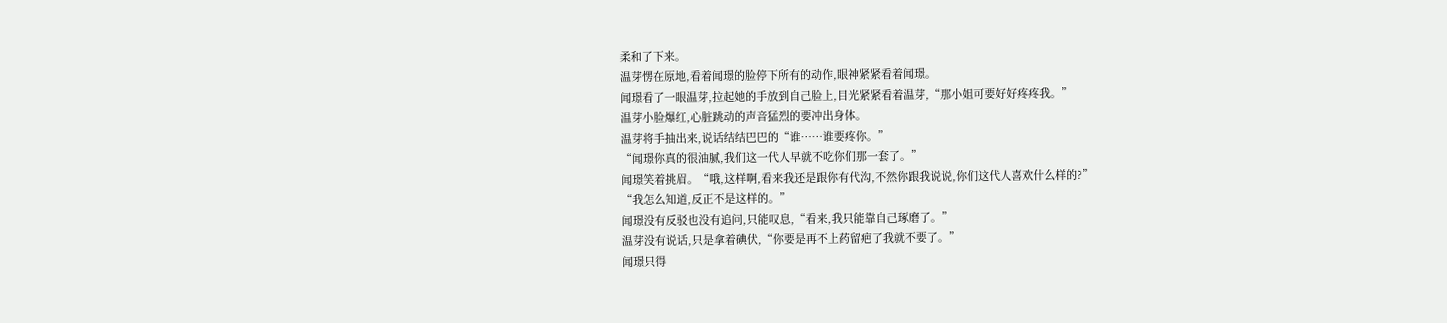柔和了下来。
温芽愣在原地,看着闻璟的脸停下所有的动作,眼神紧紧看着闻璟。
闻璟看了一眼温芽,拉起她的手放到自己脸上,目光紧紧看着温芽,“那小姐可要好好疼疼我。”
温芽小脸爆红,心脏跳动的声音猛烈的要冲出身体。
温芽将手抽出来,说话结结巴巴的“谁……谁要疼你。”
“闻璟你真的很油腻,我们这一代人早就不吃你们那一套了。”
闻璟笑着挑眉。“哦,这样啊,看来我还是跟你有代沟,不然你跟我说说,你们这代人喜欢什么样的?”
“我怎么知道,反正不是这样的。”
闻璟没有反驳也没有追问,只能叹息,“看来,我只能靠自己琢磨了。”
温芽没有说话,只是拿着碘伏,“你要是再不上药留疤了我就不要了。”
闻璟只得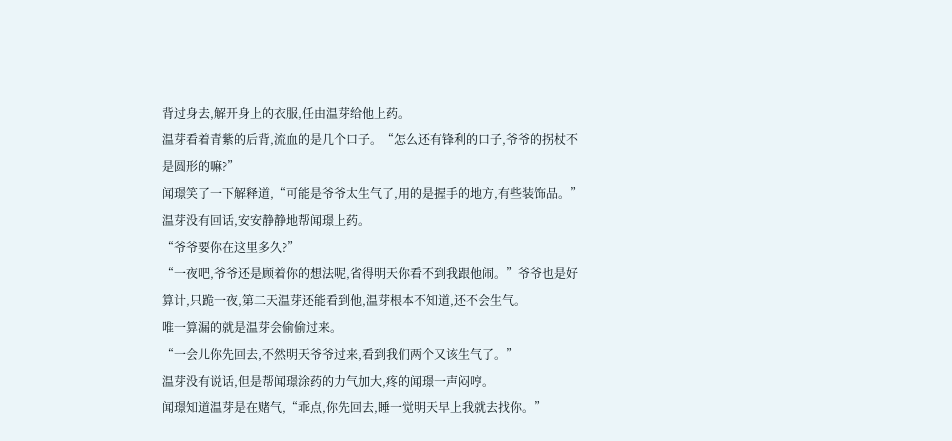背过身去,解开身上的衣服,任由温芽给他上药。
温芽看着青紫的后背,流血的是几个口子。“怎么还有锋利的口子,爷爷的拐杖不是圆形的嘛?”
闻璟笑了一下解释道,“可能是爷爷太生气了,用的是握手的地方,有些装饰品。”
温芽没有回话,安安静静地帮闻璟上药。
“爷爷要你在这里多久?”
“一夜吧,爷爷还是顾着你的想法呢,省得明天你看不到我跟他闹。”爷爷也是好算计,只跪一夜,第二天温芽还能看到他,温芽根本不知道,还不会生气。
唯一算漏的就是温芽会偷偷过来。
“一会儿你先回去,不然明天爷爷过来,看到我们两个又该生气了。”
温芽没有说话,但是帮闻璟涂药的力气加大,疼的闻璟一声闷哼。
闻璟知道温芽是在赌气,“乖点,你先回去,睡一觉明天早上我就去找你。”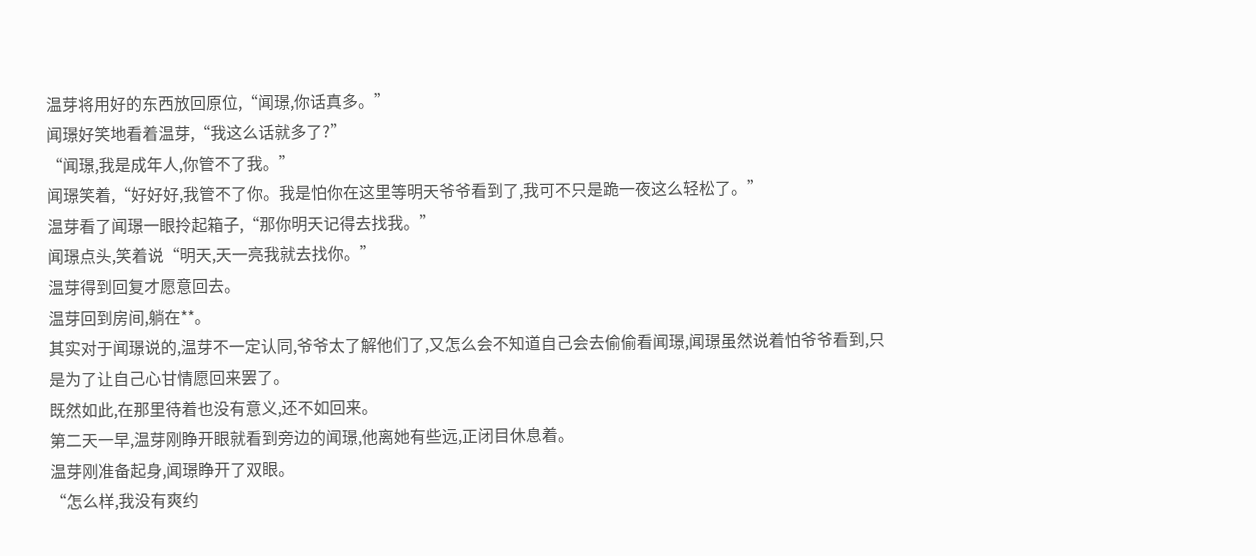温芽将用好的东西放回原位,“闻璟,你话真多。”
闻璟好笑地看着温芽,“我这么话就多了?”
“闻璟,我是成年人,你管不了我。”
闻璟笑着,“好好好,我管不了你。我是怕你在这里等明天爷爷看到了,我可不只是跪一夜这么轻松了。”
温芽看了闻璟一眼拎起箱子,“那你明天记得去找我。”
闻璟点头,笑着说“明天,天一亮我就去找你。”
温芽得到回复才愿意回去。
温芽回到房间,躺在**。
其实对于闻璟说的,温芽不一定认同,爷爷太了解他们了,又怎么会不知道自己会去偷偷看闻璟,闻璟虽然说着怕爷爷看到,只是为了让自己心甘情愿回来罢了。
既然如此,在那里待着也没有意义,还不如回来。
第二天一早,温芽刚睁开眼就看到旁边的闻璟,他离她有些远,正闭目休息着。
温芽刚准备起身,闻璟睁开了双眼。
“怎么样,我没有爽约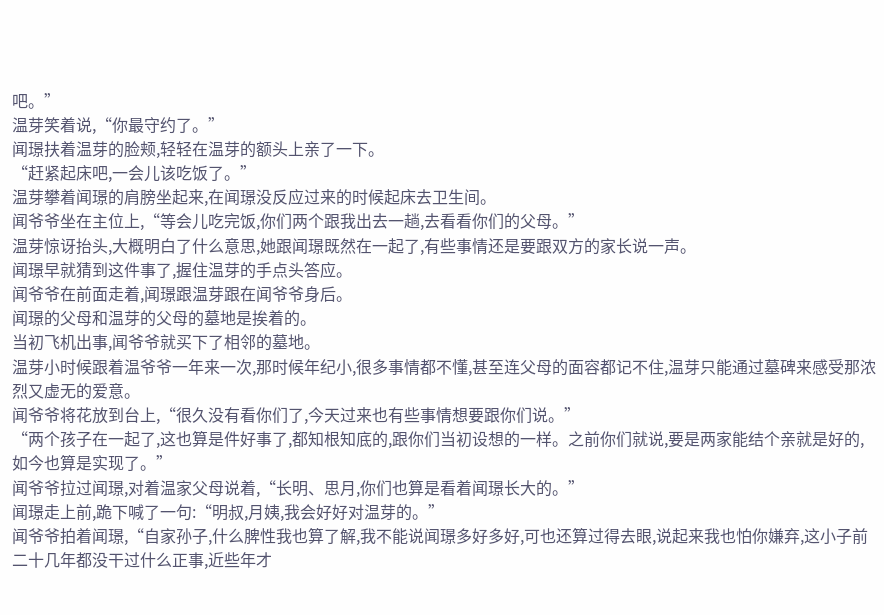吧。”
温芽笑着说,“你最守约了。”
闻璟扶着温芽的脸颊,轻轻在温芽的额头上亲了一下。
“赶紧起床吧,一会儿该吃饭了。”
温芽攀着闻璟的肩膀坐起来,在闻璟没反应过来的时候起床去卫生间。
闻爷爷坐在主位上,“等会儿吃完饭,你们两个跟我出去一趟,去看看你们的父母。”
温芽惊讶抬头,大概明白了什么意思,她跟闻璟既然在一起了,有些事情还是要跟双方的家长说一声。
闻璟早就猜到这件事了,握住温芽的手点头答应。
闻爷爷在前面走着,闻璟跟温芽跟在闻爷爷身后。
闻璟的父母和温芽的父母的墓地是挨着的。
当初飞机出事,闻爷爷就买下了相邻的墓地。
温芽小时候跟着温爷爷一年来一次,那时候年纪小,很多事情都不懂,甚至连父母的面容都记不住,温芽只能通过墓碑来感受那浓烈又虚无的爱意。
闻爷爷将花放到台上,“很久没有看你们了,今天过来也有些事情想要跟你们说。”
“两个孩子在一起了,这也算是件好事了,都知根知底的,跟你们当初设想的一样。之前你们就说,要是两家能结个亲就是好的,如今也算是实现了。”
闻爷爷拉过闻璟,对着温家父母说着,“长明、思月,你们也算是看着闻璟长大的。”
闻璟走上前,跪下喊了一句:“明叔,月姨,我会好好对温芽的。”
闻爷爷拍着闻璟,“自家孙子,什么脾性我也算了解,我不能说闻璟多好多好,可也还算过得去眼,说起来我也怕你嫌弃,这小子前二十几年都没干过什么正事,近些年才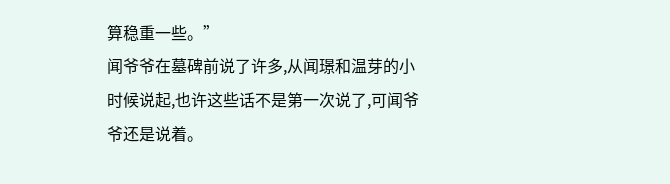算稳重一些。”
闻爷爷在墓碑前说了许多,从闻璟和温芽的小时候说起,也许这些话不是第一次说了,可闻爷爷还是说着。